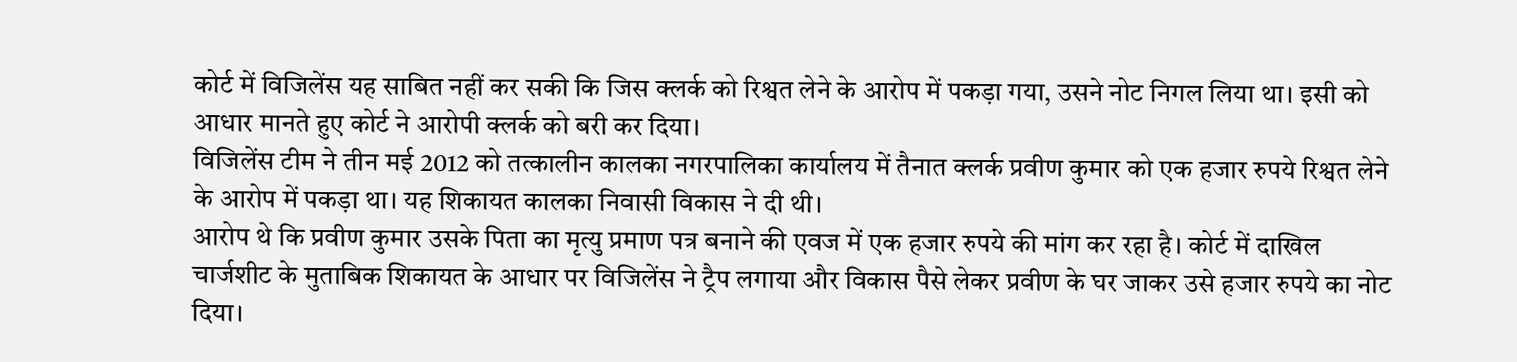कोर्ट में विजिलेंस यह साबित नहीं कर सकी कि जिस क्लर्क को रिश्वत लेने के आरोप में पकड़ा गया, उसने नोट निगल लिया था। इसी को आधार मानते हुए कोर्ट ने आरोपी क्लर्क को बरी कर दिया।
विजिलेंस टीम ने तीन मई 2012 को तत्कालीन कालका नगरपालिका कार्यालय में तैनात क्लर्क प्रवीण कुमार को एक हजार रुपये रिश्वत लेने के आरोप में पकड़ा था। यह शिकायत कालका निवासी विकास ने दी थी।
आरोप थे कि प्रवीण कुमार उसके पिता का मृत्यु प्रमाण पत्र बनाने की एवज में एक हजार रुपये की मांग कर रहा है। कोर्ट में दाखिल चार्जशीट के मुताबिक शिकायत के आधार पर विजिलेंस ने ट्रैप लगाया और विकास पैसे लेकर प्रवीण के घर जाकर उसे हजार रुपये का नोट दिया।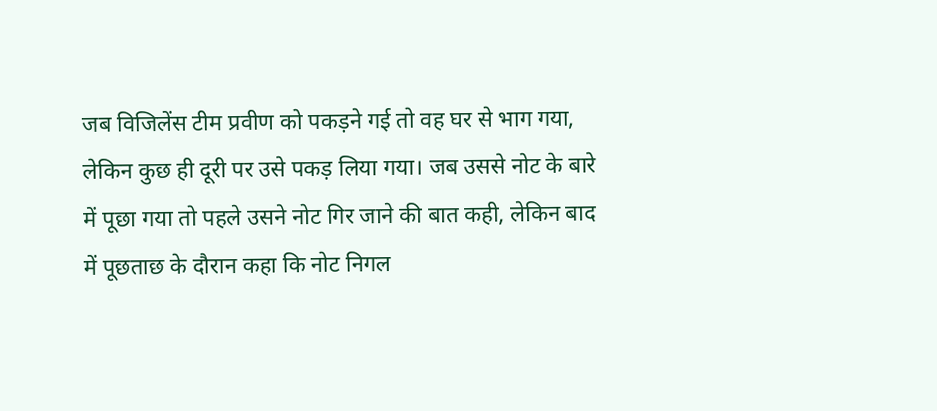जब विजिलेंस टीम प्रवीण को पकड़ने गई तो वह घर से भाग गया, लेकिन कुछ ही दूरी पर उसे पकड़ लिया गया। जब उससे नोट के बारे में पूछा गया तो पहले उसने नोट गिर जाने की बात कही, लेकिन बाद में पूछताछ के दौरान कहा कि नोट निगल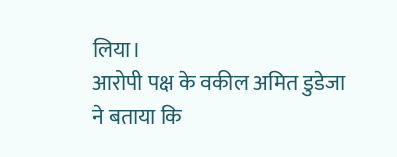लिया।
आरोपी पक्ष के वकील अमित डुडेजा ने बताया कि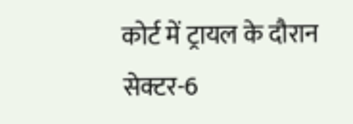कोर्ट में ट्रायल के दौरान सेक्टर-6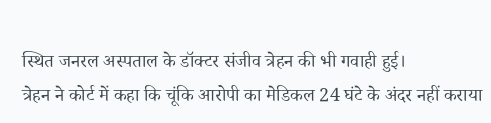स्थित जनरल अस्पताल के डॉक्टर संजीव त्रेहन की भी गवाही हुई।
त्रेहन ने कोर्ट में कहा कि चूंकि आरोपी का मेडिकल 24 घंटे के अंदर नहीं कराया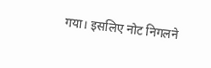गया। इसलिए नोट निगलने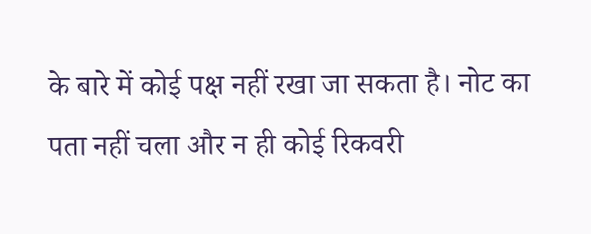के बारे में कोई पक्ष नहीं रखा जा सकता है। नोट का पता नहीं चला और न ही कोई रिकवरी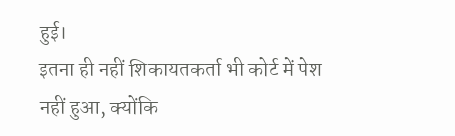हुई।
इतना ही नहीं शिकायतकर्ता भी कोर्ट में पेश नहीं हुआ, क्योंकि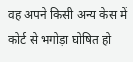वह अपने किसी अन्य केस में कोर्ट से भगोड़ा घोषित हो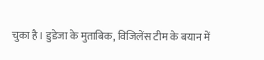चुका है। डुडेजा के मुताबिक, विजिलेंस टीम के बयान में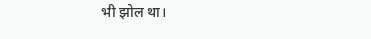भी झोल था।